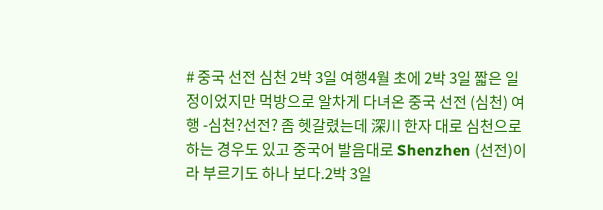# 중국 선전 심천 2박 3일 여행4월 초에 2박 3일 짧은 일정이었지만 먹방으로 알차게 다녀온 중국 선전 (심천) 여행 -심천?선전? 좀 헷갈렸는데 深川 한자 대로 심천으로 하는 경우도 있고 중국어 발음대로 Shenzhen (선전)이라 부르기도 하나 보다.2박 3일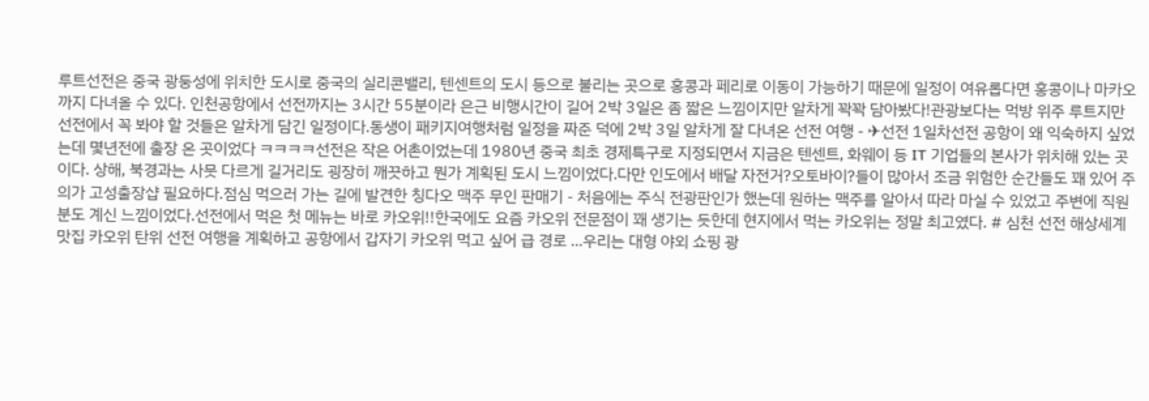루트선전은 중국 광둥성에 위치한 도시로 중국의 실리콘밸리, 텐센트의 도시 등으로 불리는 곳으로 홍콩과 페리로 이동이 가능하기 때문에 일정이 여유롭다면 홍콩이나 마카오까지 다녀올 수 있다. 인천공항에서 선전까지는 3시간 55분이라 은근 비행시간이 길어 2박 3일은 좀 짧은 느낌이지만 알차게 꽉꽉 담아봤다!관광보다는 먹방 위주 루트지만 선전에서 꼭 봐야 할 것들은 알차게 담긴 일정이다.동생이 패키지여행처럼 일정을 짜준 덕에 2박 3일 알차게 잘 다녀온 선전 여행 - ✈선전 1일차선전 공항이 왜 익숙하지 싶었는데 몇년전에 출장 온 곳이었다 ㅋㅋㅋㅋ선전은 작은 어촌이었는데 1980년 중국 최초 경제특구로 지정되면서 지금은 텐센트, 화웨이 등 IT 기업들의 본사가 위치해 있는 곳이다. 상해, 북경과는 사뭇 다르게 길거리도 굉장히 깨끗하고 뭔가 계획된 도시 느낌이었다.다만 인도에서 배달 자전거?오토바이?들이 많아서 조금 위험한 순간들도 꽤 있어 주의가 고성출장샵 필요하다.점심 먹으러 가는 길에 발견한 칭다오 맥주 무인 판매기 - 처음에는 주식 전광판인가 했는데 원하는 맥주를 알아서 따라 마실 수 있었고 주변에 직원분도 계신 느낌이었다.선전에서 먹은 첫 메뉴는 바로 카오위!!한국에도 요즘 카오위 전문점이 꽤 생기는 듯한데 현지에서 먹는 카오위는 정말 최고였다. # 심천 선전 해상세계 맛집 카오위 탄위 선전 여행을 계획하고 공항에서 갑자기 카오위 먹고 싶어 급 경로 ...우리는 대형 야외 쇼핑 광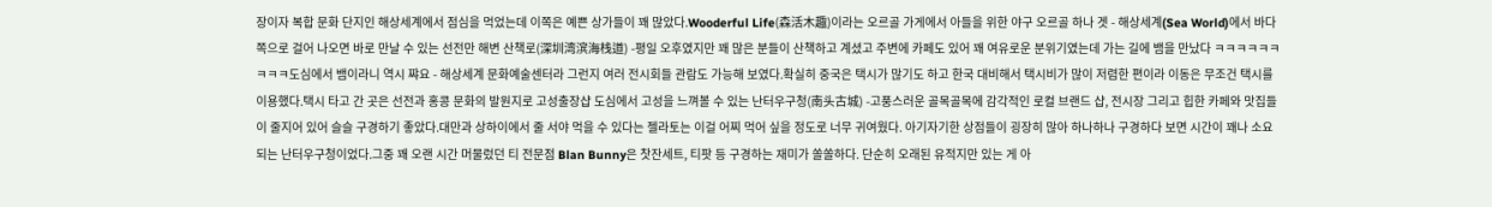장이자 복합 문화 단지인 해상세계에서 점심을 먹었는데 이쪽은 예쁜 상가들이 꽤 많았다.Wooderful Life(森活木趣)이라는 오르골 가게에서 아들을 위한 야구 오르골 하나 겟 - 해상세계(Sea World)에서 바다 쪽으로 걸어 나오면 바로 만날 수 있는 선전만 해변 산책로(深圳湾滨海栈道) -평일 오후였지만 꽤 많은 분들이 산책하고 계셨고 주변에 카페도 있어 꽤 여유로운 분위기였는데 가는 길에 뱀을 만났다 ㅋㅋㅋㅋㅋㅋㅋㅋㅋ도심에서 뱀이라니 역시 쨔요 - 해상세계 문화예술센터라 그런지 여러 전시회들 관람도 가능해 보였다.확실히 중국은 택시가 많기도 하고 한국 대비해서 택시비가 많이 저렴한 편이라 이동은 무조건 택시를 이용했다.택시 타고 간 곳은 선전과 홍콩 문화의 발원지로 고성출장샵 도심에서 고성을 느껴볼 수 있는 난터우구청(南头古城) -고풍스러운 골목골목에 감각적인 로컬 브랜드 샵, 전시장 그리고 힙한 카페와 맛집들이 줄지어 있어 슬슬 구경하기 좋았다.대만과 상하이에서 줄 서야 먹을 수 있다는 젤라토는 이걸 어찌 먹어 싶을 정도로 너무 귀여웠다. 아기자기한 상점들이 굉장히 많아 하나하나 구경하다 보면 시간이 꽤나 소요되는 난터우구청이었다.그중 꽤 오랜 시간 머물렀던 티 전문점 Blan Bunny은 찻잔세트, 티팟 등 구경하는 재미가 쏠쏠하다. 단순히 오래된 유적지만 있는 게 아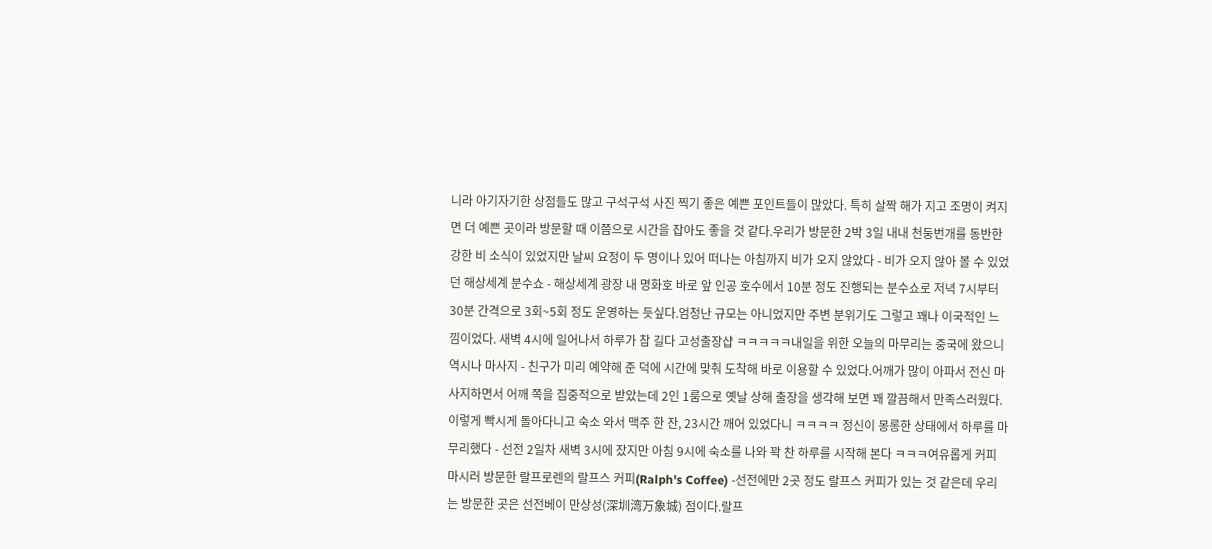니라 아기자기한 상점들도 많고 구석구석 사진 찍기 좋은 예쁜 포인트들이 많았다. 특히 살짝 해가 지고 조명이 켜지면 더 예쁜 곳이라 방문할 때 이쯤으로 시간을 잡아도 좋을 것 같다.우리가 방문한 2박 3일 내내 천둥번개를 동반한 강한 비 소식이 있었지만 날씨 요정이 두 명이나 있어 떠나는 아침까지 비가 오지 않았다 - 비가 오지 않아 볼 수 있었던 해상세계 분수쇼 - 해상세계 광장 내 명화호 바로 앞 인공 호수에서 10분 정도 진행되는 분수쇼로 저녁 7시부터 30분 간격으로 3회~5회 정도 운영하는 듯싶다.엄청난 규모는 아니었지만 주변 분위기도 그렇고 꽤나 이국적인 느낌이었다. 새벽 4시에 일어나서 하루가 참 길다 고성출장샵 ㅋㅋㅋㅋㅋ내일을 위한 오늘의 마무리는 중국에 왔으니 역시나 마사지 - 친구가 미리 예약해 준 덕에 시간에 맞춰 도착해 바로 이용할 수 있었다.어깨가 많이 아파서 전신 마사지하면서 어깨 쪽을 집중적으로 받았는데 2인 1룸으로 옛날 상해 출장을 생각해 보면 꽤 깔끔해서 만족스러웠다.이렇게 빡시게 돌아다니고 숙소 와서 맥주 한 잔, 23시간 깨어 있었다니 ㅋㅋㅋㅋ 정신이 몽롱한 상태에서 하루를 마무리했다 - 선전 2일차 새벽 3시에 잤지만 아침 9시에 숙소를 나와 꽉 찬 하루를 시작해 본다 ㅋㅋㅋ여유롭게 커피 마시러 방문한 랄프로렌의 랄프스 커피(Ralph's Coffee) -선전에만 2곳 정도 랄프스 커피가 있는 것 같은데 우리는 방문한 곳은 선전베이 만상성(深圳湾万象城) 점이다.랄프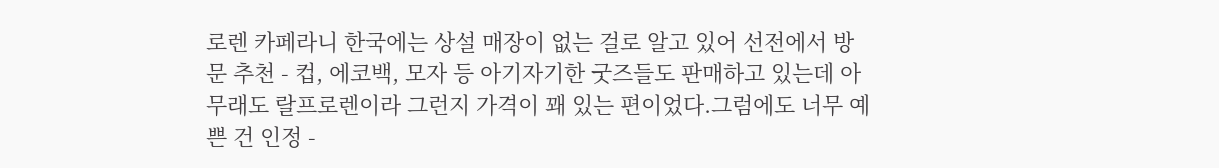로렌 카페라니 한국에는 상설 매장이 없는 걸로 알고 있어 선전에서 방문 추천 - 컵, 에코백, 모자 등 아기자기한 굿즈들도 판매하고 있는데 아무래도 랄프로렌이라 그런지 가격이 꽤 있는 편이었다.그럼에도 너무 예쁜 건 인정 -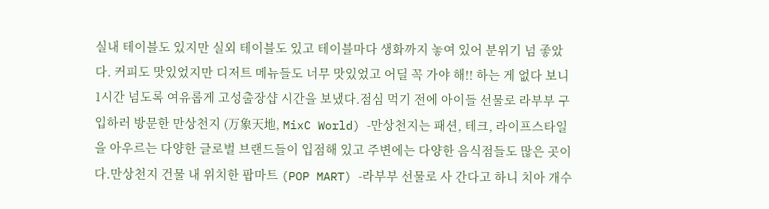실내 테이블도 있지만 실외 테이블도 있고 테이블마다 생화까지 놓여 있어 분위기 넘 좋았다. 커피도 맛있었지만 디저트 메뉴들도 너무 맛있었고 어딜 꼭 가야 해!! 하는 게 없다 보니 1시간 넘도록 여유롭게 고성출장샵 시간을 보냈다.점심 먹기 전에 아이들 선물로 라부부 구입하러 방문한 만상천지 (万象天地, MixC World) -만상천지는 패션, 테크, 라이프스타일을 아우르는 다양한 글로벌 브랜드들이 입점해 있고 주변에는 다양한 음식점들도 많은 곳이다.만상천지 건물 내 위치한 팝마트 (POP MART) -라부부 선물로 사 간다고 하니 치아 개수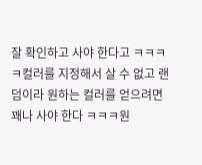잘 확인하고 사야 한다고 ㅋㅋㅋㅋ컬러를 지정해서 살 수 없고 랜덤이라 원하는 컬러를 얻으려면 꽤나 사야 한다 ㅋㅋㅋ원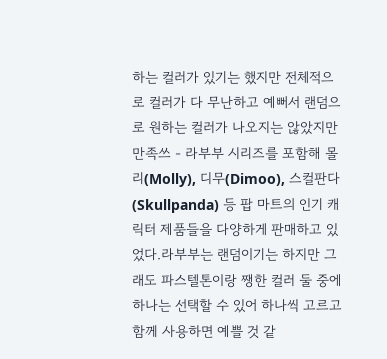하는 컬러가 있기는 했지만 전체적으로 컬러가 다 무난하고 예뻐서 랜덤으로 원하는 컬러가 나오지는 않았지만 만족쓰 - 라부부 시리즈를 포함해 몰리(Molly), 디무(Dimoo), 스컬판다(Skullpanda) 등 팝 마트의 인기 캐릭터 제품들을 다양하게 판매하고 있었다.라부부는 랜덤이기는 하지만 그래도 파스텔톤이랑 쨍한 컬러 둘 중에 하나는 선택할 수 있어 하나씩 고르고 함께 사용하면 예쁠 것 같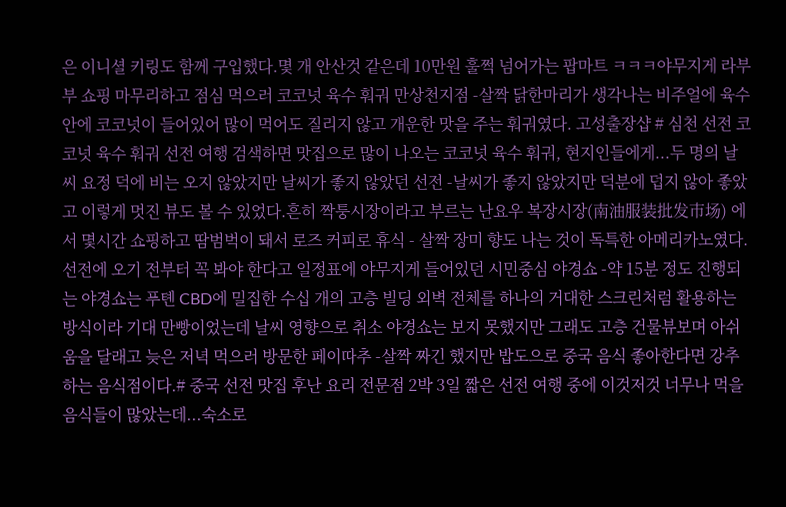은 이니셜 키링도 함께 구입했다.몇 개 안산것 같은데 10만원 훌쩍 넘어가는 팝마트 ㅋㅋㅋ야무지게 라부부 쇼핑 마무리하고 점심 먹으러 코코넛 육수 훠궈 만상천지점 -살짝 닭한마리가 생각나는 비주얼에 육수 안에 코코넛이 들어있어 많이 먹어도 질리지 않고 개운한 맛을 주는 훠궈였다. 고성출장샵 # 심천 선전 코코넛 육수 훠궈 선전 여행 검색하면 맛집으로 많이 나오는 코코넛 육수 훠궈, 현지인들에게...두 명의 날씨 요정 덕에 비는 오지 않았지만 날씨가 좋지 않았던 선전 -날씨가 좋지 않았지만 덕분에 덥지 않아 좋았고 이렇게 멋진 뷰도 볼 수 있었다.흔히 짝퉁시장이라고 부르는 난요우 복장시장(南油服装批发市场) 에서 몇시간 쇼핑하고 땀범벅이 돼서 로즈 커피로 휴식 - 살짝 장미 향도 나는 것이 독특한 아메리카노였다.선전에 오기 전부터 꼭 봐야 한다고 일정표에 야무지게 들어있던 시민중심 야경쇼 -약 15분 정도 진행되는 야경쇼는 푸톈 CBD에 밀집한 수십 개의 고층 빌딩 외벽 전체를 하나의 거대한 스크린처럼 활용하는 방식이라 기대 만빵이었는데 날씨 영향으로 취소 야경쇼는 보지 못했지만 그래도 고층 건물뷰보며 아쉬움을 달래고 늦은 저녁 먹으러 방문한 페이따추 -살짝 짜긴 했지만 밥도으로 중국 음식 좋아한다면 강추하는 음식점이다.# 중국 선전 맛집 후난 요리 전문점 2박 3일 짧은 선전 여행 중에 이것저것 너무나 먹을 음식들이 많았는데...숙소로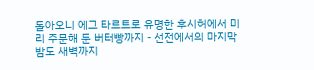돌아오니 에그 타르트로 유명한 후시허에서 미리 주문해 둔 버터빵까지 - 선전에서의 마지막 밤도 새벽까지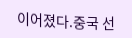이어졌다.중국 선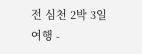전 심천 2박 3일 여행 -